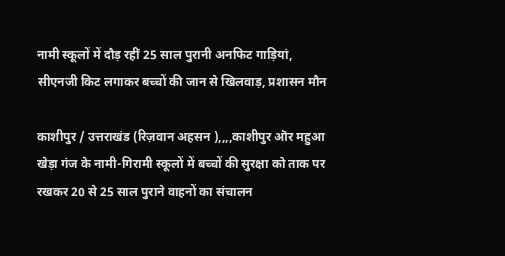नामी स्कूलों में दौड़ रहीं 25 साल पुरानी अनफिट गाड़ियां, सीएनजी किट लगाकर बच्चों की जान से खिलवाड़, प्रशासन मौन

काशीपुर / उत्तराखंड (रिज़वान अहसन ),,,,काशीपुर ऒर महुआ खेड़ा गंज के नामी-गिरामी स्कूलों में बच्चों की सुरक्षा को ताक पर रखकर 20 से 25 साल पुराने वाहनों का संचालन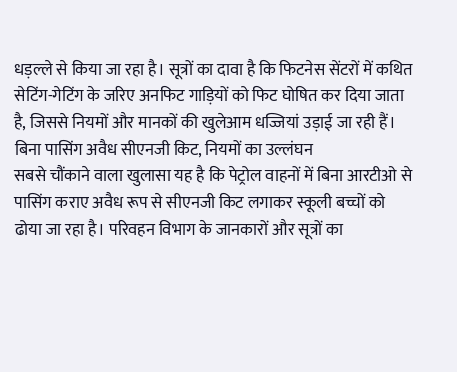धड़ल्ले से किया जा रहा है। सूत्रों का दावा है कि फिटनेस सेंटरों में कथित सेटिंग-गेटिंग के जरिए अनफिट गाड़ियों को फिट घोषित कर दिया जाता है, जिससे नियमों और मानकों की खुलेआम धज्जियां उड़ाई जा रही हैं।
बिना पासिंग अवैध सीएनजी किट, नियमों का उल्लंघन
सबसे चौंकाने वाला खुलासा यह है कि पेट्रोल वाहनों में बिना आरटीओ से पासिंग कराए अवैध रूप से सीएनजी किट लगाकर स्कूली बच्चों को ढोया जा रहा है। परिवहन विभाग के जानकारों और सूत्रों का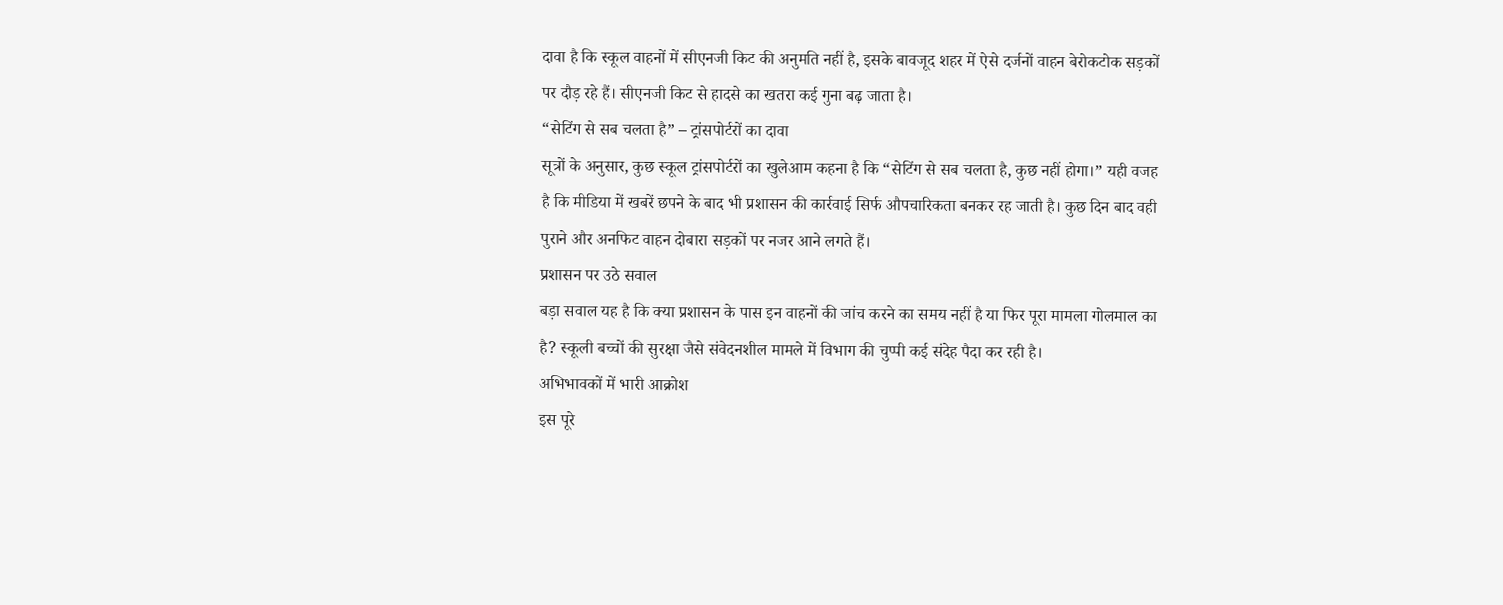दावा है कि स्कूल वाहनों में सीएनजी किट की अनुमति नहीं है, इसके बावजूद शहर में ऐसे दर्जनों वाहन बेरोकटोक सड़कों पर दौड़ रहे हैं। सीएनजी किट से हादसे का खतरा कई गुना बढ़ जाता है।
“सेटिंग से सब चलता है” – ट्रांसपोर्टरों का दावा
सूत्रों के अनुसार, कुछ स्कूल ट्रांसपोर्टरों का खुलेआम कहना है कि “सेटिंग से सब चलता है, कुछ नहीं होगा।” यही वजह है कि मीडिया में खबरें छपने के बाद भी प्रशासन की कार्रवाई सिर्फ औपचारिकता बनकर रह जाती है। कुछ दिन बाद वही पुराने और अनफिट वाहन दोबारा सड़कों पर नजर आने लगते हैं।
प्रशासन पर उठे सवाल
बड़ा सवाल यह है कि क्या प्रशासन के पास इन वाहनों की जांच करने का समय नहीं है या फिर पूरा मामला गोलमाल का है? स्कूली बच्चों की सुरक्षा जैसे संवेदनशील मामले में विभाग की चुप्पी कई संदेह पैदा कर रही है।
अभिभावकों में भारी आक्रोश
इस पूरे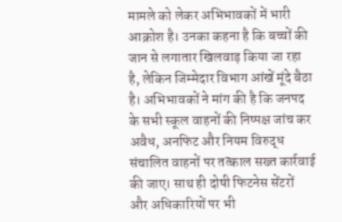मामले को लेकर अभिभावकों में भारी आक्रोश है। उनका कहना है कि बच्चों की जान से लगातार खिलवाड़ किया जा रहा है, लेकिन जिम्मेदार विभाग आंखें मूंदे बैठा है। अभिभावकों ने मांग की है कि जनपद के सभी स्कूल वाहनों की निष्पक्ष जांच कर अवैध, अनफिट और नियम विरुद्ध संचालित वाहनों पर तत्काल सख्त कार्रवाई की जाए। साथ ही दोषी फिटनेस सेंटरों और अधिकारियों पर भी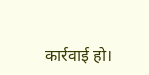कार्रवाई हो।